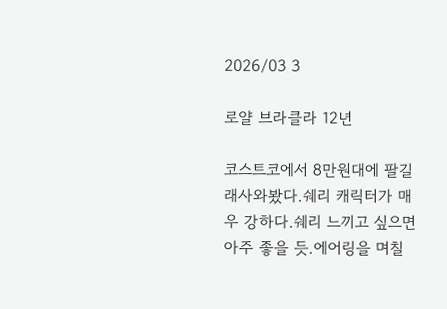2026/03 3

로얄 브라클라 12년

코스트코에서 8만원대에 팔길래사와봤다.쉐리 캐릭터가 매우 강하다.쉐리 느끼고 싶으면 아주 좋을 듯.에어링을 며칠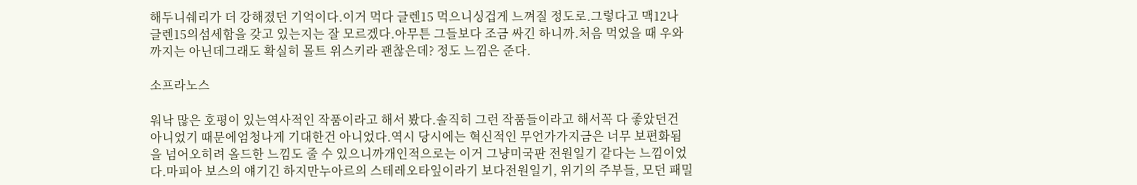해두니쉐리가 더 강해졌던 기억이다.이거 먹다 글렌15 먹으니싱겁게 느껴질 정도로.그렇다고 맥12나 글렌15의섬세함을 갖고 있는지는 잘 모르겠다.아무튼 그들보다 조금 싸긴 하니까.처음 먹었을 때 우와 까지는 아닌데그래도 확실히 몰트 위스키라 괜찮은데? 정도 느낌은 준다.

소프라노스

워낙 많은 호평이 있는역사적인 작품이라고 해서 봤다.솔직히 그런 작품들이라고 해서꼭 다 좋았던건 아니었기 때문에엄청나게 기대한건 아니었다.역시 당시에는 혁신적인 무언가가지금은 너무 보편화됨을 넘어오히려 올드한 느낌도 줄 수 있으니까개인적으로는 이거 그냥미국판 전원일기 같다는 느낌이었다.마피아 보스의 얘기긴 하지만누아르의 스테레오타잎이라기 보다전원일기, 위기의 주부들, 모던 패밀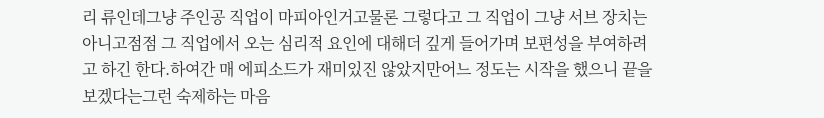리 류인데그냥 주인공 직업이 마피아인거고물론 그렇다고 그 직업이 그냥 서브 장치는 아니고점점 그 직업에서 오는 심리적 요인에 대해더 깊게 들어가며 보편성을 부여하려고 하긴 한다.하여간 매 에피소드가 재미있진 않았지만어느 정도는 시작을 했으니 끝을 보겠다는그런 숙제하는 마음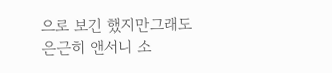으로 보긴 했지만그래도 은근히 앤서니 소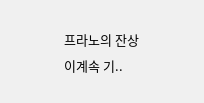프라노의 잔상이계속 기..